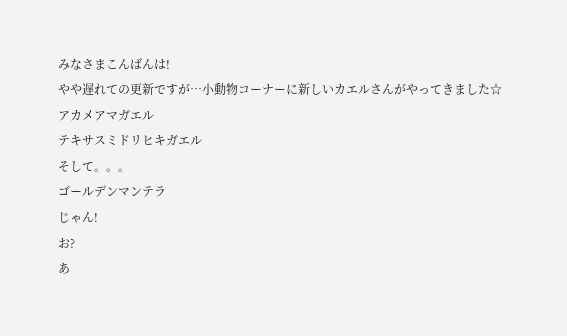みなさまこんばんは!
やや遅れての更新ですが…小動物コーナーに新しいカエルさんがやってきました☆
アカメアマガエル
テキサスミドリヒキガエル
そして。。。
ゴールデンマンテラ
じゃん!
お?
あ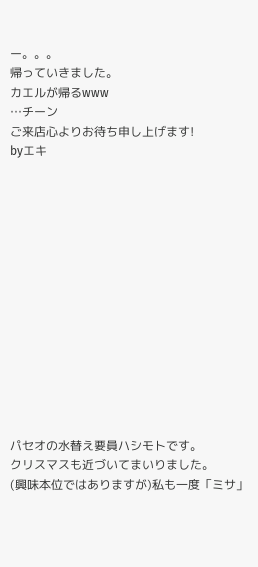ー。。。
帰っていきました。
カエルが帰るwww
…チーン
ご来店心よりお待ち申し上げます!
byエキ














パセオの水替え要員ハシモトです。
クリスマスも近づいてまいりました。
(興味本位ではありますが)私も一度「ミサ」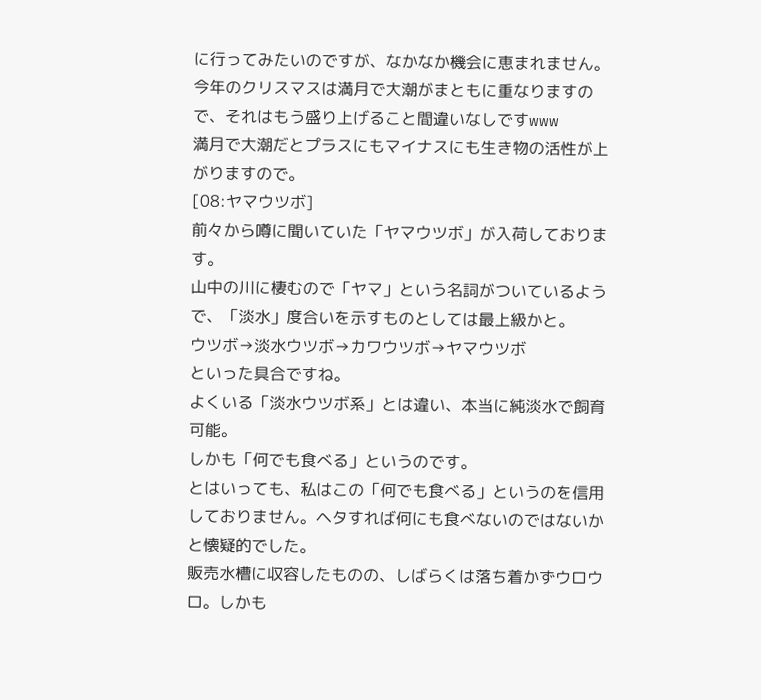に行ってみたいのですが、なかなか機会に恵まれません。
今年のクリスマスは満月で大潮がまともに重なりますので、それはもう盛り上げること間違いなしですwww
満月で大潮だとプラスにもマイナスにも生き物の活性が上がりますので。
[08:ヤマウツボ]
前々から噂に聞いていた「ヤマウツボ」が入荷しております。
山中の川に棲むので「ヤマ」という名詞がついているようで、「淡水」度合いを示すものとしては最上級かと。
ウツボ→淡水ウツボ→カワウツボ→ヤマウツボ
といった具合ですね。
よくいる「淡水ウツボ系」とは違い、本当に純淡水で飼育可能。
しかも「何でも食べる」というのです。
とはいっても、私はこの「何でも食べる」というのを信用しておりません。ヘタすれば何にも食べないのではないかと懐疑的でした。
販売水槽に収容したものの、しばらくは落ち着かずウロウロ。しかも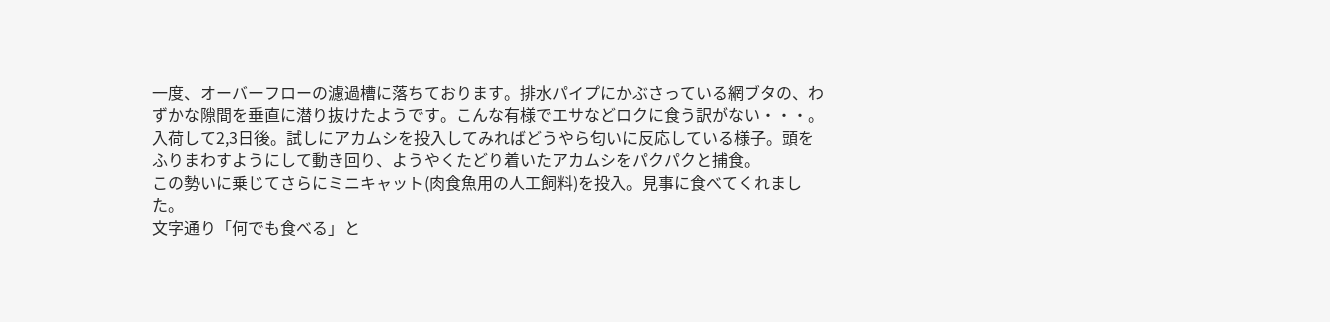一度、オーバーフローの濾過槽に落ちております。排水パイプにかぶさっている網ブタの、わずかな隙間を垂直に潜り抜けたようです。こんな有様でエサなどロクに食う訳がない・・・。
入荷して2,3日後。試しにアカムシを投入してみればどうやら匂いに反応している様子。頭をふりまわすようにして動き回り、ようやくたどり着いたアカムシをパクパクと捕食。
この勢いに乗じてさらにミニキャット(肉食魚用の人工飼料)を投入。見事に食べてくれました。
文字通り「何でも食べる」と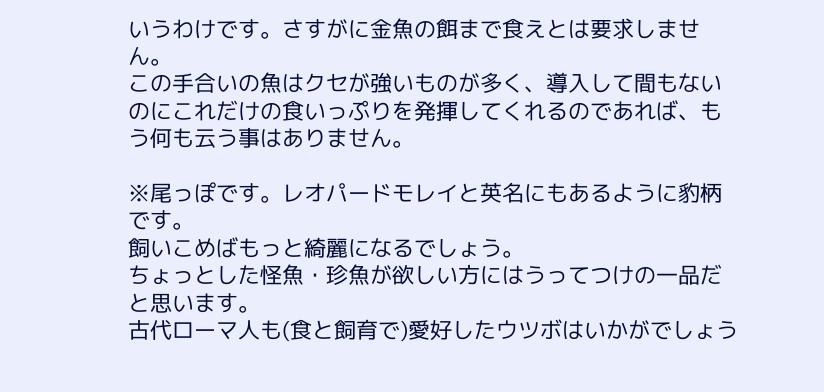いうわけです。さすがに金魚の餌まで食えとは要求しません。
この手合いの魚はクセが強いものが多く、導入して間もないのにこれだけの食いっぷりを発揮してくれるのであれば、もう何も云う事はありません。

※尾っぽです。レオパードモレイと英名にもあるように豹柄です。
飼いこめばもっと綺麗になるでしょう。
ちょっとした怪魚・珍魚が欲しい方にはうってつけの一品だと思います。
古代ローマ人も(食と飼育で)愛好したウツボはいかがでしょう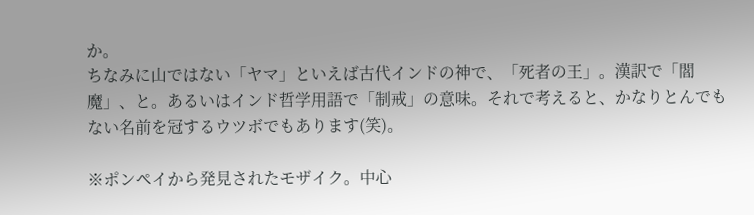か。
ちなみに山ではない「ヤマ」といえば古代インドの神で、「死者の王」。漢訳で「閻魔」、と。あるいはインド哲学用語で「制戒」の意味。それで考えると、かなりとんでもない名前を冠するウツボでもあります(笑)。

※ポンペイから発見されたモザイク。中心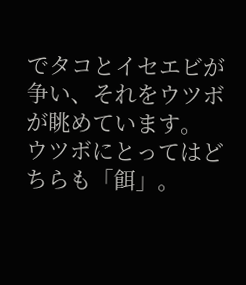でタコとイセエビが争い、それをウツボが眺めています。
ウツボにとってはどちらも「餌」。